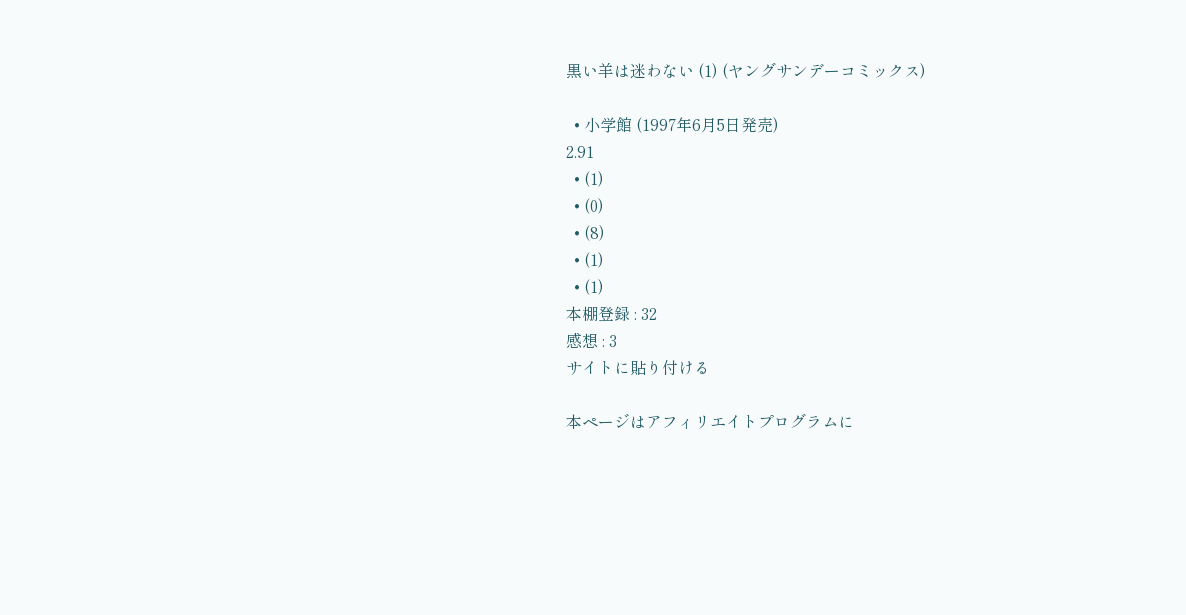黒い羊は迷わない (1) (ヤングサンデーコミックス)

  • 小学館 (1997年6月5日発売)
2.91
  • (1)
  • (0)
  • (8)
  • (1)
  • (1)
本棚登録 : 32
感想 : 3
サイトに貼り付ける

本ページはアフィリエイトプログラムに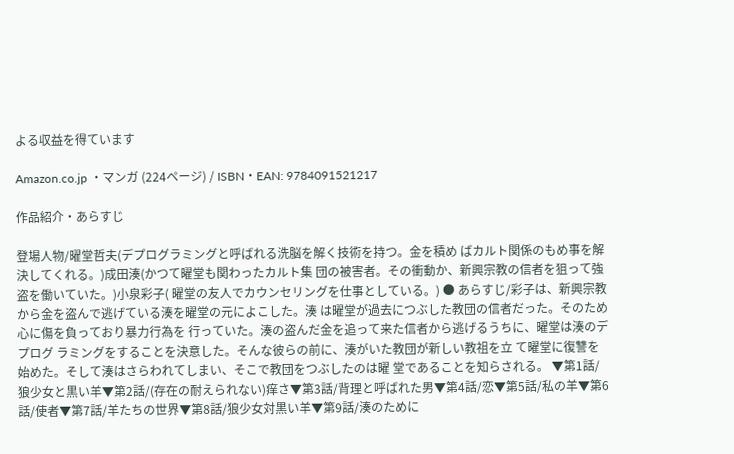よる収益を得ています

Amazon.co.jp ・マンガ (224ページ) / ISBN・EAN: 9784091521217

作品紹介・あらすじ

登場人物/曜堂哲夫(デプログラミングと呼ばれる洗脳を解く技術を持つ。金を積め ばカルト関係のもめ事を解決してくれる。)成田湊(かつて曜堂も関わったカルト集 団の被害者。その衝動か、新興宗教の信者を狙って強盗を働いていた。)小泉彩子( 曜堂の友人でカウンセリングを仕事としている。) ● あらすじ/彩子は、新興宗教から金を盗んで逃げている湊を曜堂の元によこした。湊 は曜堂が過去につぶした教団の信者だった。そのため心に傷を負っており暴力行為を 行っていた。湊の盗んだ金を追って来た信者から逃げるうちに、曜堂は湊のデプログ ラミングをすることを決意した。そんな彼らの前に、湊がいた教団が新しい教祖を立 て曜堂に復讐を始めた。そして湊はさらわれてしまい、そこで教団をつぶしたのは曜 堂であることを知らされる。 ▼第1話/狼少女と黒い羊▼第2話/(存在の耐えられない)痒さ▼第3話/背理と呼ばれた男▼第4話/恋▼第5話/私の羊▼第6話/使者▼第7話/羊たちの世界▼第8話/狼少女対黒い羊▼第9話/湊のために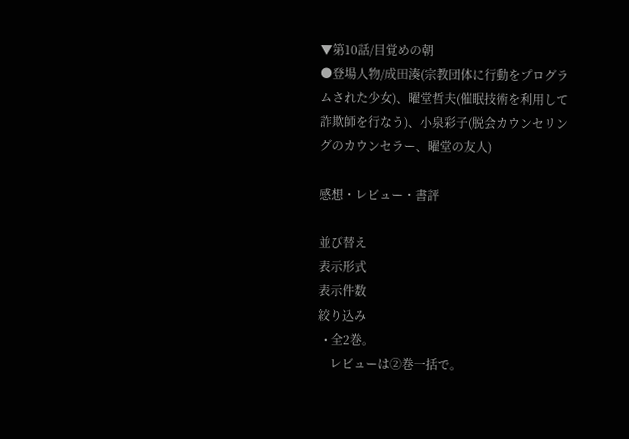▼第10話/目覚めの朝
●登場人物/成田湊(宗教団体に行動をプログラムされた少女)、曜堂哲夫(催眠技術を利用して詐欺師を行なう)、小泉彩子(脱会カウンセリングのカウンセラー、曜堂の友人)

感想・レビュー・書評

並び替え
表示形式
表示件数
絞り込み
  • 全2巻。
    レビューは②巻一括で。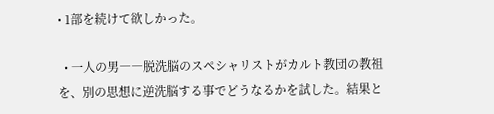• 1部を続けて欲しかった。

  • 一人の男――脱洗脳のスペシャリストがカルト教団の教祖を、別の思想に逆洗脳する事でどうなるかを試した。結果と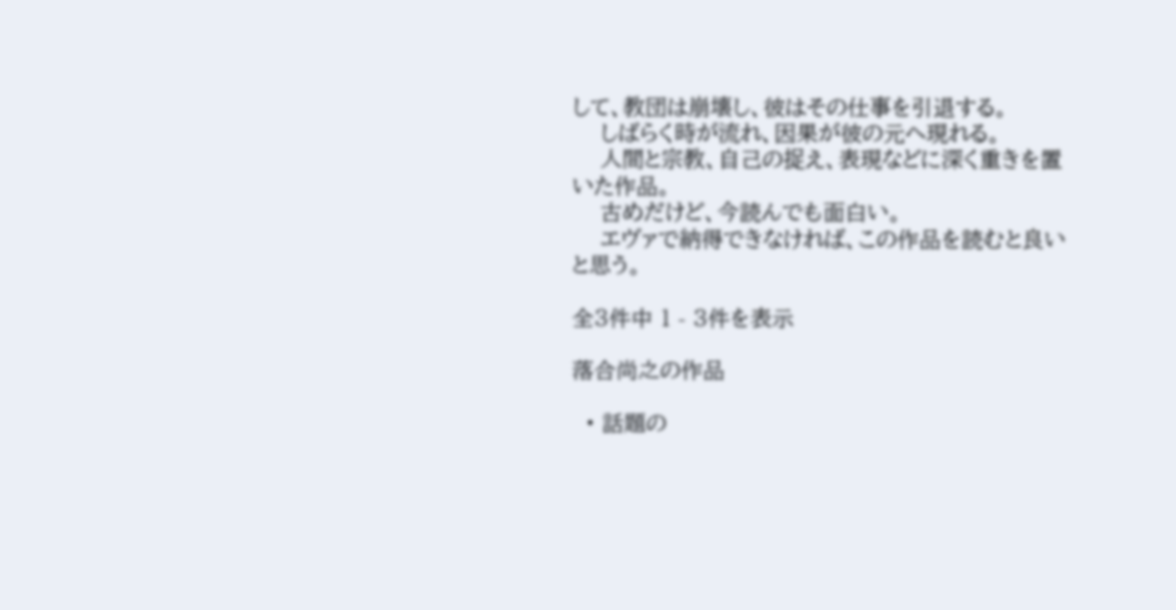して、教団は崩壊し、彼はその仕事を引退する。
    しばらく時が流れ、因果が彼の元へ現れる。
    人間と宗教、自己の捉え、表現などに深く重きを置いた作品。
    古めだけど、今読んでも面白い。
    エヴァで納得できなければ、この作品を読むと良いと思う。

全3件中 1 - 3件を表示

落合尚之の作品

  • 話題の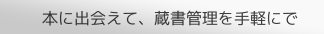本に出会えて、蔵書管理を手軽にで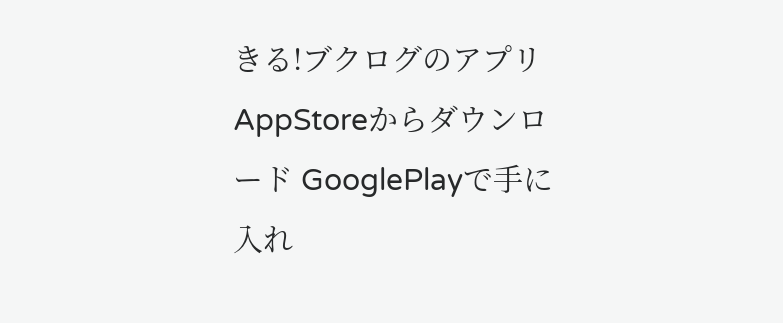きる!ブクログのアプリ AppStoreからダウンロード GooglePlayで手に入れ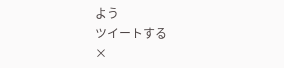よう
ツイートする
×